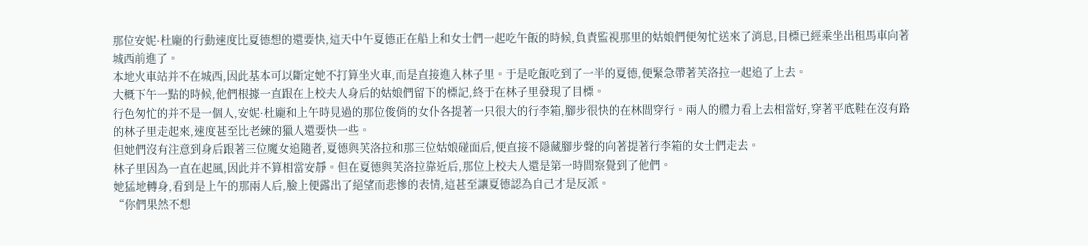那位安妮·杜龐的行動速度比夏德想的還要快,這天中午夏德正在船上和女士們一起吃午飯的時候,負責監視那里的姑娘們便匆忙送來了消息,目標已經乘坐出租馬車向著城西前進了。
本地火車站并不在城西,因此基本可以斷定她不打算坐火車,而是直接進入林子里。于是吃飯吃到了一半的夏德,便緊急帶著芙洛拉一起追了上去。
大概下午一點的時候,他們根據一直跟在上校夫人身后的姑娘們留下的標記,終于在林子里發現了目標。
行色匆忙的并不是一個人,安妮·杜龐和上午時見過的那位俊俏的女仆各提著一只很大的行李箱,腳步很快的在林間穿行。兩人的體力看上去相當好,穿著平底鞋在沒有路的林子里走起來,速度甚至比老練的獵人還要快一些。
但她們沒有注意到身后跟著三位魔女追隨者,夏德與芙洛拉和那三位姑娘碰面后,便直接不隱藏腳步聲的向著提著行李箱的女士們走去。
林子里因為一直在起風,因此并不算相當安靜。但在夏德與芙洛拉靠近后,那位上校夫人還是第一時間察覺到了他們。
她猛地轉身,看到是上午的那兩人后,臉上便露出了絕望而悲慘的表情,這甚至讓夏德認為自己才是反派。
“你們果然不想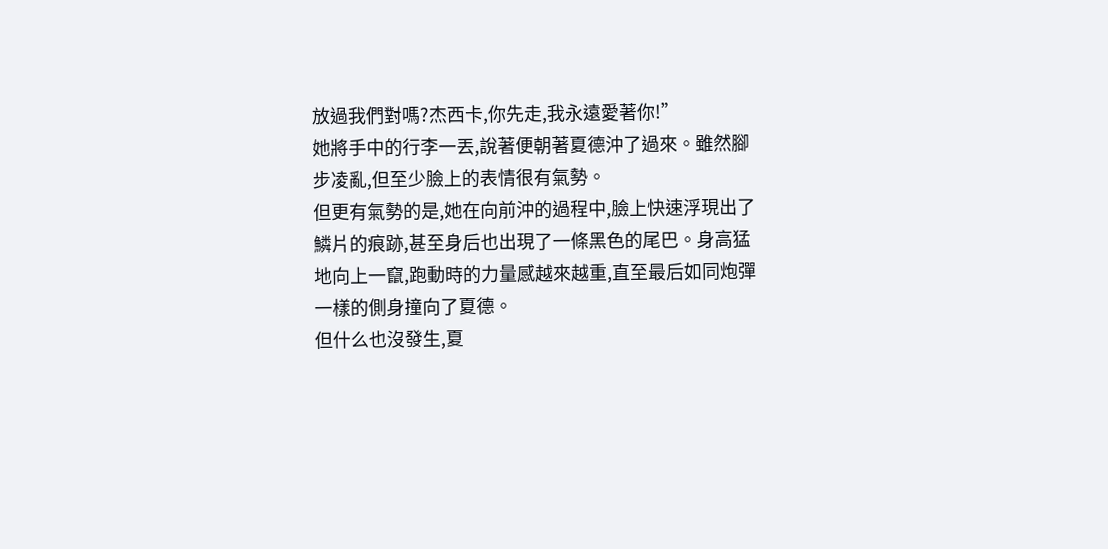放過我們對嗎?杰西卡,你先走,我永遠愛著你!”
她將手中的行李一丟,說著便朝著夏德沖了過來。雖然腳步凌亂,但至少臉上的表情很有氣勢。
但更有氣勢的是,她在向前沖的過程中,臉上快速浮現出了鱗片的痕跡,甚至身后也出現了一條黑色的尾巴。身高猛地向上一竄,跑動時的力量感越來越重,直至最后如同炮彈一樣的側身撞向了夏德。
但什么也沒發生,夏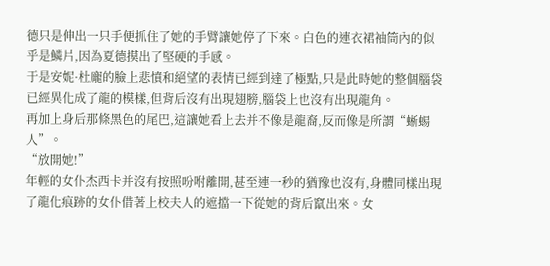德只是伸出一只手便抓住了她的手臂讓她停了下來。白色的連衣裙袖筒內的似乎是鱗片,因為夏德摸出了堅硬的手感。
于是安妮·杜龐的臉上悲憤和絕望的表情已經到達了極點,只是此時她的整個腦袋已經異化成了龍的模樣,但背后沒有出現翅膀,腦袋上也沒有出現龍角。
再加上身后那條黑色的尾巴,這讓她看上去并不像是龍裔,反而像是所謂“蜥蜴人”。
“放開她!”
年輕的女仆杰西卡并沒有按照吩咐離開,甚至連一秒的猶豫也沒有,身體同樣出現了龍化痕跡的女仆借著上校夫人的遮擋一下從她的背后竄出來。女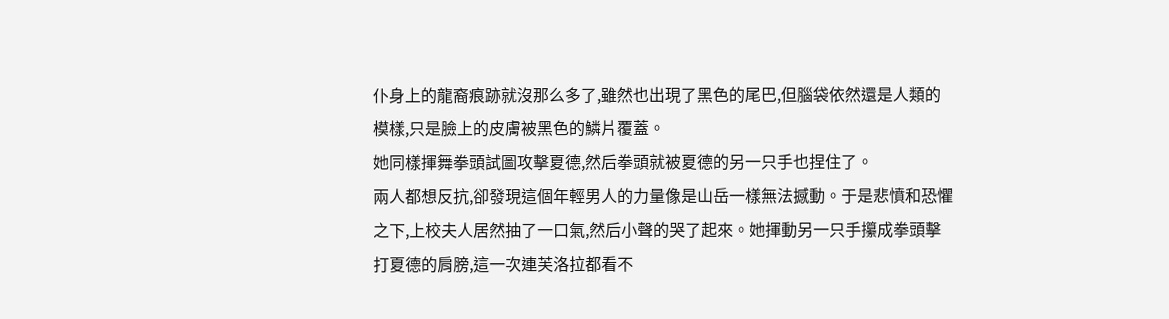仆身上的龍裔痕跡就沒那么多了,雖然也出現了黑色的尾巴,但腦袋依然還是人類的模樣,只是臉上的皮膚被黑色的鱗片覆蓋。
她同樣揮舞拳頭試圖攻擊夏德,然后拳頭就被夏德的另一只手也捏住了。
兩人都想反抗,卻發現這個年輕男人的力量像是山岳一樣無法撼動。于是悲憤和恐懼之下,上校夫人居然抽了一口氣,然后小聲的哭了起來。她揮動另一只手攥成拳頭擊打夏德的肩膀,這一次連芙洛拉都看不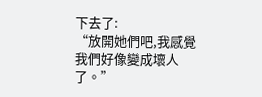下去了:
“放開她們吧,我感覺我們好像變成壞人了。”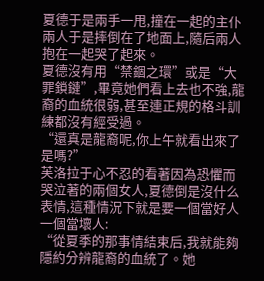夏德于是兩手一甩,撞在一起的主仆兩人于是摔倒在了地面上,隨后兩人抱在一起哭了起來。
夏德沒有用“禁錮之環”或是“大罪鎖鏈”,畢竟她們看上去也不強,龍裔的血統很弱,甚至連正規的格斗訓練都沒有經受過。
“還真是龍裔呢,你上午就看出來了是嗎?”
芙洛拉于心不忍的看著因為恐懼而哭泣著的兩個女人,夏德倒是沒什么表情,這種情況下就是要一個當好人一個當壞人:
“從夏季的那事情結束后,我就能夠隱約分辨龍裔的血統了。她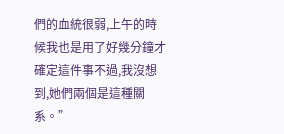們的血統很弱,上午的時候我也是用了好幾分鐘才確定這件事不過,我沒想到,她們兩個是這種關系。”